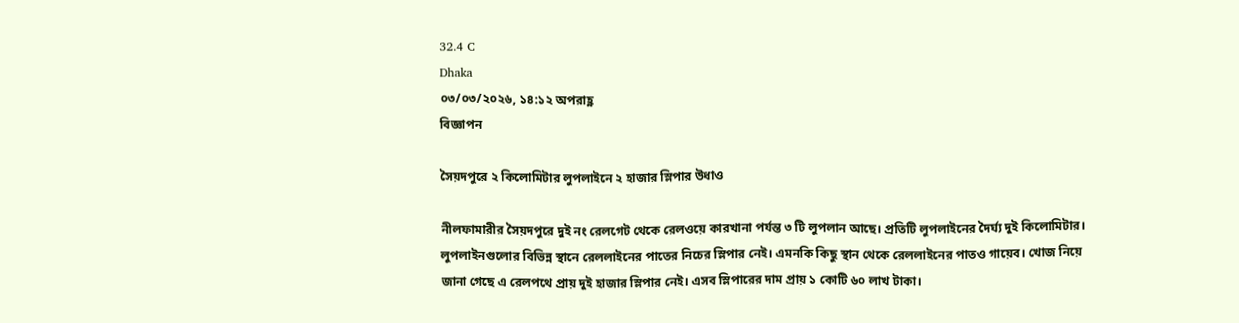32.4 C
Dhaka
০৩/০৩/২০২৬, ১৪:১২ অপরাহ্ণ
বিজ্ঞাপন

সৈয়দপুরে ২ কিলোমিটার লুপলাইনে ২ হাজার স্লিপার উধাও

নীলফামারীর সৈয়দপুরে দুই নং রেলগেট থেকে রেলওয়ে কারখানা পর্যন্ত ৩ টি লুপলান আছে। প্রতিটি লুপলাইনের দৈর্ঘ্য দুই কিলোমিটার। লুপলাইনগুলোর বিভিন্ন স্থানে রেললাইনের পাতের নিচের স্লিপার নেই। এমনকি কিছু স্থান থেকে রেললাইনের পাতও গায়েব। খোজ নিয়ে জানা গেছে এ রেলপথে প্রায় দুই হাজার স্লিপার নেই। এসব স্লিপারের দাম প্রায় ১ কোটি ৬০ লাখ টাকা।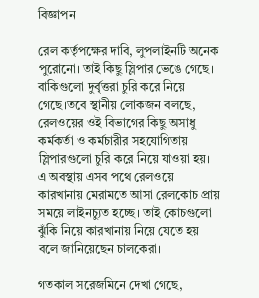বিজ্ঞাপন

রেল কর্তৃপক্ষের দাবি, লুপলাইনটি অনেক পুরোনো। তাই কিছু স্লিপার ভেঙে গেছে। বাকিগুলো দুর্বৃত্তরা চুরি করে নিয়ে গেছে।তবে স্থানীয় লোকজন বলছে, রেলওয়ের ওই বিভাগের কিছু অসাধু কর্মকর্তা ও কর্মচারীর সহযোগিতায় স্লিপারগুলো চুরি করে নিয়ে যাওয়া হয়। এ অবস্থায় এসব পথে রেলওয়ে কারখানায় মেরামতে আসা রেলকোচ প্রায় সময়ে লাইনচ্যুত হচ্ছে। তাই কোচগুলো ঝুঁকি নিয়ে কারখানায় নিয়ে যেতে হয় বলে জানিয়েছেন চালকেরা।

গতকাল সরেজমিনে দেখা গেছে,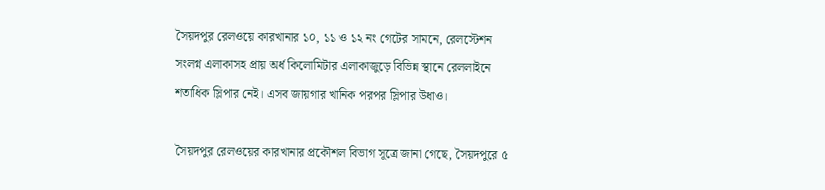সৈয়দপুর রেলওয়ে কারখানার ১০, ১১ ও ১২ নং গেটের সামনে, রেলস্টেশন সংলগ্ন এলাকাসহ প্রায় অর্ধ কিলোমিটার এলাকাজুড়ে বিভিন্ন স্থানে রেললাইনে শতাধিক স্লিপার নেই। এসব জায়গার খানিক পরপর স্লিপার উধাও।

সৈয়দপুর রেলওয়ের কারখানার প্রকৌশল বিভাগ সূত্রে জানা গেছে, সৈয়দপুরে ৫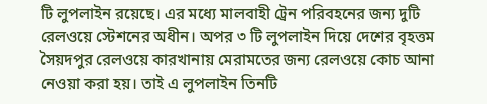টি লুপলাইন রয়েছে। এর মধ্যে মালবাহী ট্রেন পরিবহনের জন্য দুটি রেলওয়ে স্টেশনের অধীন। অপর ৩ টি লুপলাইন দিয়ে দেশের বৃহত্তম সৈয়দপুর রেলওয়ে কারখানায় মেরামতের জন্য রেলওয়ে কোচ আনা নেওয়া করা হয়। তাই এ লুপলাইন তিনটি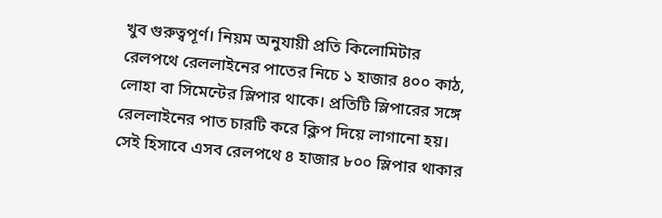খুব গুরুত্বপূর্ণ। নিয়ম অনুযায়ী প্রতি কিলোমিটার রেলপথে রেললাইনের পাতের নিচে ১ হাজার ৪০০ কাঠ, লোহা বা সিমেন্টের স্লিপার থাকে। প্রতিটি স্লিপারের সঙ্গে রেললাইনের পাত চারটি করে ক্লিপ দিয়ে লাগানো হয়। সেই হিসাবে এসব রেলপথে ৪ হাজার ৮০০ স্লিপার থাকার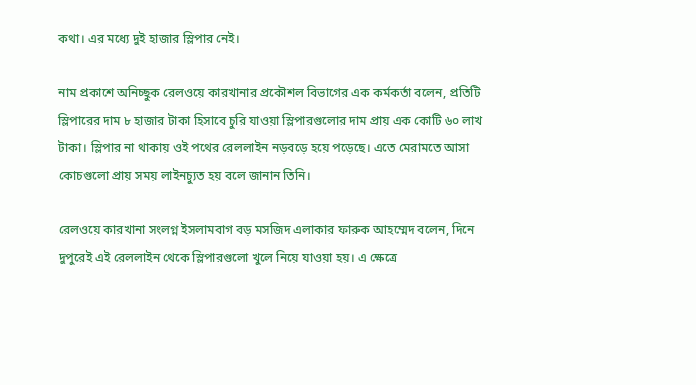কথা। এর মধ্যে দুই হাজার স্লিপার নেই।

নাম প্রকাশে অনিচ্ছুক রেলওয়ে কারখানার প্রকৌশল বিভাগের এক কর্মকর্তা বলেন, প্রতিটি স্লিপারের দাম ৮ হাজার টাকা হিসাবে চুরি যাওয়া স্লিপারগুলোর দাম প্রায় এক কোটি ৬০ লাখ টাকা। স্লিপার না থাকায় ওই পথের রেললাইন নড়বড়ে হয়ে পড়েছে। এতে মেরামতে আসা কোচগুলো প্রায় সময় লাইনচ্যুত হয় বলে জানান তিনি।

রেলওয়ে কারখানা সংলগ্ন ইসলামবাগ বড় মসজিদ এলাকার ফারুক আহম্মেদ বলেন, দিনে দুপুরেই এই রেললাইন থেকে স্লিপারগুলো খুলে নিয়ে যাওয়া হয়। এ ক্ষেত্রে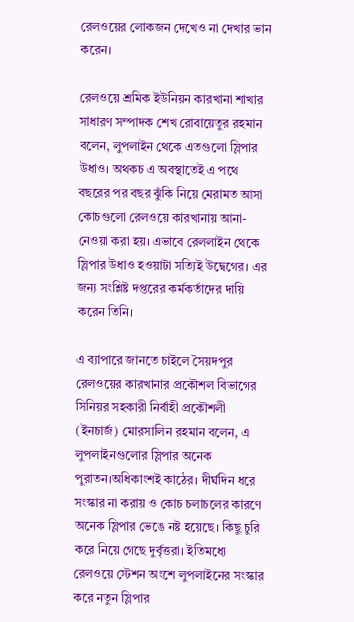রেলওয়ের লোকজন দেখেও না দেখার ভান করেন।

রেলওয়ে শ্রমিক ইউনিয়ন কারখানা শাখার সাধারণ সম্পাদক শেখ রোবায়েতুর রহমান বলেন, লুপলাইন থেকে এতগুলো স্লিপার উধাও। অথকচ এ অবস্থাতেই এ পথে বছরের পর বছর ঝুঁকি নিয়ে মেরামত আসা কোচগুলো রেলওয়ে কারখানায় আনা-নেওয়া করা হয়। এভাবে রেললাইন থেকে স্লিপার উধাও হওয়াটা সত্যিই উদ্বেগের। এর জন্য সংশ্লিষ্ট দপ্তরের কর্মকর্তাদের দায়ি করেন তিনি।

এ ব্যাপারে জানতে চাইলে সৈয়দপুর রেলওয়ের কারখানার প্রকৌশল বিভাগের সিনিয়র সহকারী নির্বাহী প্রকৌশলী (ইনচার্জ) মোরসালিন রহমান বলেন, এ লুপলাইনগুলোর স্লিপার অনেক পুরাতন।অধিকাংশই কাঠের। দীর্ঘদিন ধরে সংস্কার না করায় ও কোচ চলাচলের কারণে অনেক স্লিপার ভেঙে নষ্ট হয়েছে। কিছু চুরি করে নিয়ে গেছে দুর্বৃত্তরা। ইতিমধ্যে রেলওয়ে স্টেশন অংশে লুপলাইনের সংস্কার করে নতুন স্লিপার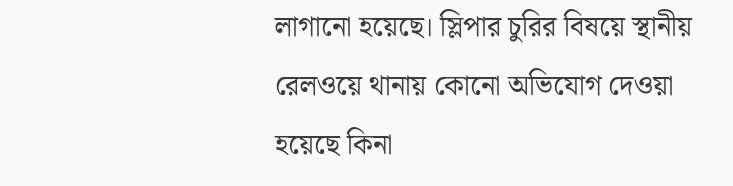লাগানো হয়েছে। স্লিপার চুরির বিষয়ে স্থানীয় রেলওয়ে থানায় কোনো অভিযোগ দেওয়া হয়েছে কিনা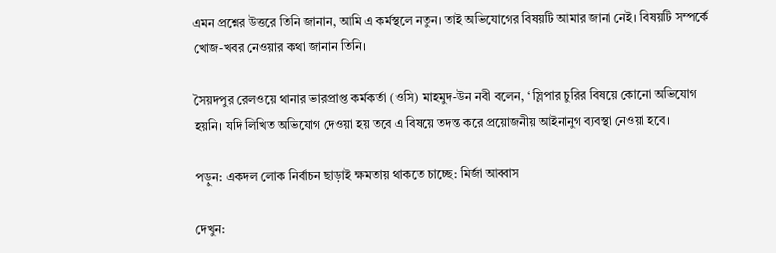এমন প্রশ্নের উত্তরে তিনি জানান, আমি এ কর্মস্থলে নতুন। তাই অভিযোগের বিষয়টি আমার জানা নেই। বিষয়টি সম্পর্কে খোজ-খবর নেওয়ার কথা জানান তিনি।

সৈয়দপুর রেলওয়ে থানার ভারপ্রাপ্ত কর্মকর্তা (ওসি) মাহমুদ-উন নবী বলেন, ‘ স্লিপার চুরির বিষয়ে কোনো অভিযোগ হয়নি। যদি লিখিত অভিযোগ দেওয়া হয় তবে এ বিষয়ে তদন্ত করে প্রয়োজনীয় আইনানুগ ব্যবস্থা নেওয়া হবে।

পড়ুন: একদল লোক নির্বাচন ছাড়াই ক্ষমতায় থাকতে চাচ্ছে: মির্জা আব্বাস

দেখুন: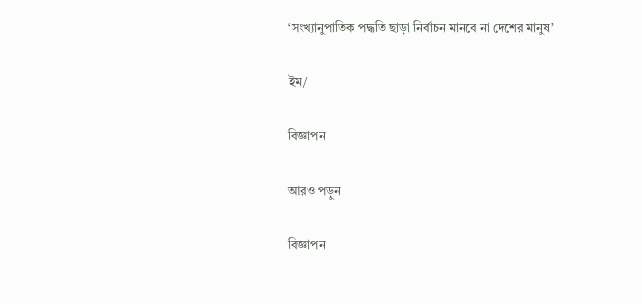‘সংখ্যানুপাতিক পদ্ধতি ছাড়া নির্বাচন মানবে না দেশের মানুষ’

ইম/

বিজ্ঞাপন

আরও পড়ুন

বিজ্ঞাপন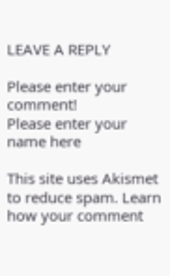LEAVE A REPLY

Please enter your comment!
Please enter your name here

This site uses Akismet to reduce spam. Learn how your comment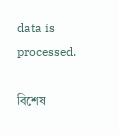data is processed.

বিশেষ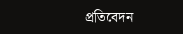প্রতিবেদন